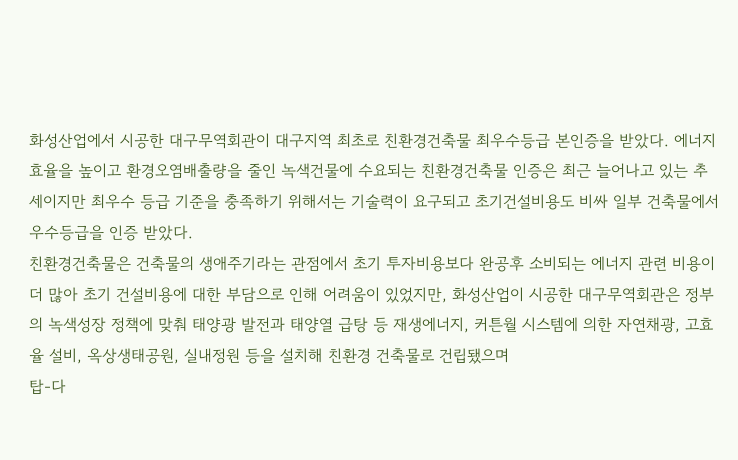화성산업에서 시공한 대구무역회관이 대구지역 최초로 친환경건축물 최우수등급 본인증을 받았다. 에너지 효율을 높이고 환경오염배출량을 줄인 녹색건물에 수요되는 친환경건축물 인증은 최근 늘어나고 있는 추세이지만 최우수 등급 기준을 충족하기 위해서는 기술력이 요구되고 초기건설비용도 비싸 일부 건축물에서 우수등급을 인증 받았다.
친환경건축물은 건축물의 생애주기라는 관점에서 초기 투자비용보다 완공후 소비되는 에너지 관련 비용이 더 많아 초기 건설비용에 대한 부담으로 인해 어려움이 있었지만, 화성산업이 시공한 대구무역회관은 정부의 녹색성장 정책에 맞춰 태양광 발전과 태양열 급탕 등 재생에너지, 커튼월 시스템에 의한 자연채광, 고효율 설비, 옥상생태공원, 실내정원 등을 설치해 친환경 건축물로 건립됐으며
탑-다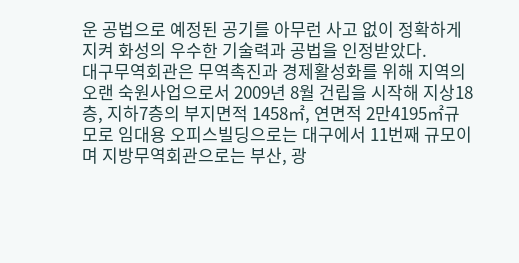운 공법으로 예정된 공기를 아무런 사고 없이 정확하게 지켜 화성의 우수한 기술력과 공법을 인정받았다.
대구무역회관은 무역촉진과 경제활성화를 위해 지역의 오랜 숙원사업으로서 2009년 8월 건립을 시작해 지상18층, 지하7층의 부지면적 1458㎡, 연면적 2만4195㎡규모로 임대용 오피스빌딩으로는 대구에서 11번째 규모이며 지방무역회관으로는 부산, 광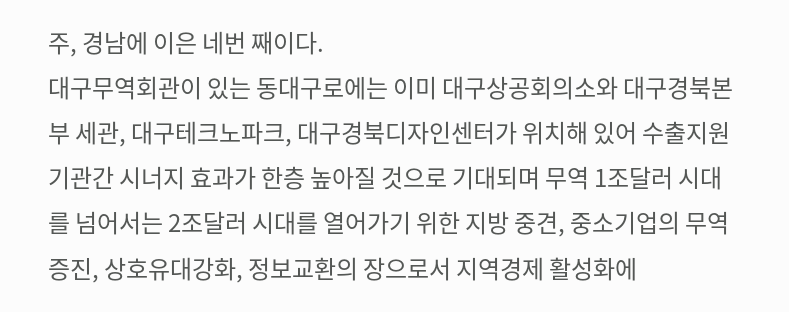주, 경남에 이은 네번 째이다.
대구무역회관이 있는 동대구로에는 이미 대구상공회의소와 대구경북본부 세관, 대구테크노파크, 대구경북디자인센터가 위치해 있어 수출지원 기관간 시너지 효과가 한층 높아질 것으로 기대되며 무역 1조달러 시대를 넘어서는 2조달러 시대를 열어가기 위한 지방 중견, 중소기업의 무역증진, 상호유대강화, 정보교환의 장으로서 지역경제 활성화에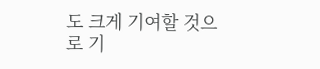도 크게 기여할 것으로 기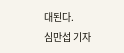대된다.
심만섭 기자